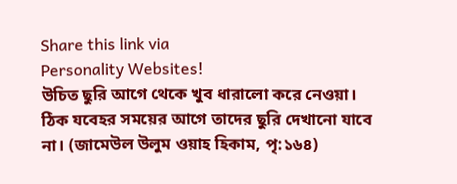Share this link via
Personality Websites!
উচিত ছুরি আগে থেকে খুব ধারালো করে নেওয়া। ঠিক যবেহর সময়ের আগে তাদের ছুরি দেখানো যাবে না। (জামেউল উলুম ওয়াহ হিকাম, পৃ:১৬৪)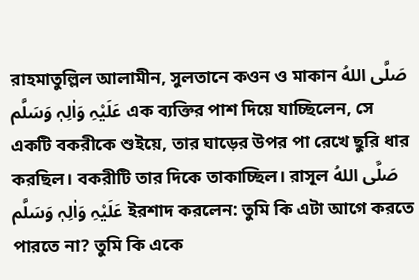রাহমাতুল্লিল আলামীন, সুলতানে কওন ও মাকান صَلَّی اللهُ عَلَیْہِ وَاٰلِہٖ وَسَلَّم এক ব্যক্তির পাশ দিয়ে যাচ্ছিলেন, সে একটি বকরীকে শুইয়ে, তার ঘাড়ের উপর পা রেখে ছুরি ধার করছিল। বকরীটি তার দিকে তাকাচ্ছিল। রাসূল صَلَّی اللهُ عَلَیْہِ وَاٰلِہٖ وَسَلَّم ইরশাদ করলেন: তুমি কি এটা আগে করতে পারতে না? তুমি কি একে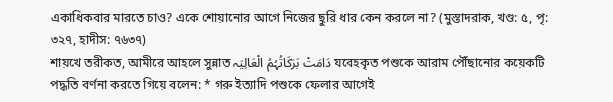একাধিকবার মারতে চাও? একে শোয়ানোর আগে নিজের ছুরি ধার কেন করলে না? (মুস্তাদরাক, খণ্ড: ৫, পৃ: ৩২৭, হাদীস: ৭৬৩৭)
শায়খে তরীকত, আমীরে আহলে সুন্নাত دَامَتْ بَرَکَاتُہُمُ الْعَالِیَہ যবেহকৃত পশুকে আরাম পৌঁছানোর কয়েকটি পদ্ধতি বর্ণনা করতে গিয়ে বলেন: * গরু ইত্যাদি পশুকে ফেলার আগেই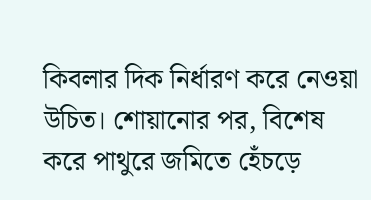কিবলার দিক নির্ধারণ করে নেওয়া উচিত। শোয়ানোর পর, বিশেষ করে পাথুরে জমিতে হেঁচড়ে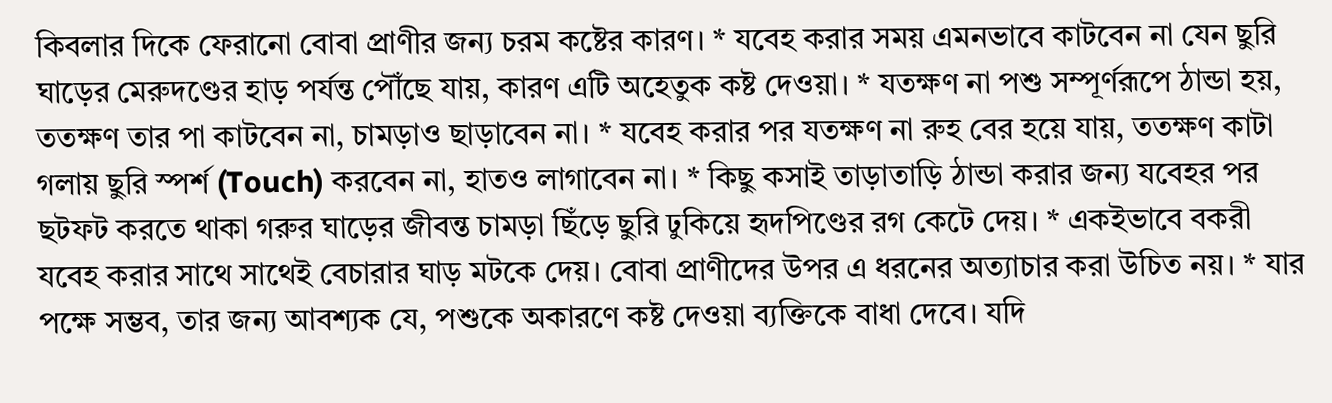কিবলার দিকে ফেরানো বোবা প্রাণীর জন্য চরম কষ্টের কারণ। * যবেহ করার সময় এমনভাবে কাটবেন না যেন ছুরি ঘাড়ের মেরুদণ্ডের হাড় পর্যন্ত পৌঁছে যায়, কারণ এটি অহেতুক কষ্ট দেওয়া। * যতক্ষণ না পশু সম্পূর্ণরূপে ঠান্ডা হয়, ততক্ষণ তার পা কাটবেন না, চামড়াও ছাড়াবেন না। * যবেহ করার পর যতক্ষণ না রুহ বের হয়ে যায়, ততক্ষণ কাটা গলায় ছুরি স্পর্শ (Touch) করবেন না, হাতও লাগাবেন না। * কিছু কসাই তাড়াতাড়ি ঠান্ডা করার জন্য যবেহর পর ছটফট করতে থাকা গরুর ঘাড়ের জীবন্ত চামড়া ছিঁড়ে ছুরি ঢুকিয়ে হৃদপিণ্ডের রগ কেটে দেয়। * একইভাবে বকরী যবেহ করার সাথে সাথেই বেচারার ঘাড় মটকে দেয়। বোবা প্রাণীদের উপর এ ধরনের অত্যাচার করা উচিত নয়। * যার পক্ষে সম্ভব, তার জন্য আবশ্যক যে, পশুকে অকারণে কষ্ট দেওয়া ব্যক্তিকে বাধা দেবে। যদি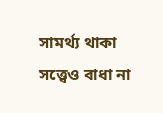সামর্থ্য থাকা সত্ত্বেও বাধা না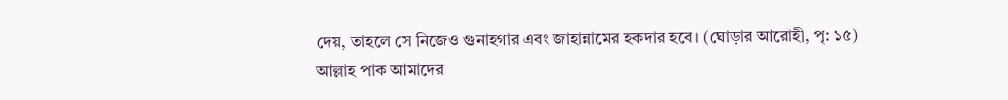দেয়, তাহলে সে নিজেও গুনাহগার এবং জাহান্নামের হকদার হবে। (ঘোড়ার আরোহী, পৃ: ১৫)
আল্লাহ পাক আমাদের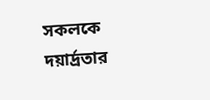সকলকে দয়ার্দ্রতার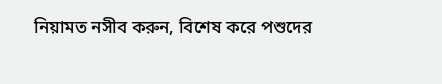নিয়ামত নসীব করুন, বিশেষ করে পশুদের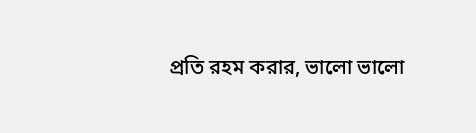প্রতি রহম করার, ভালো ভালো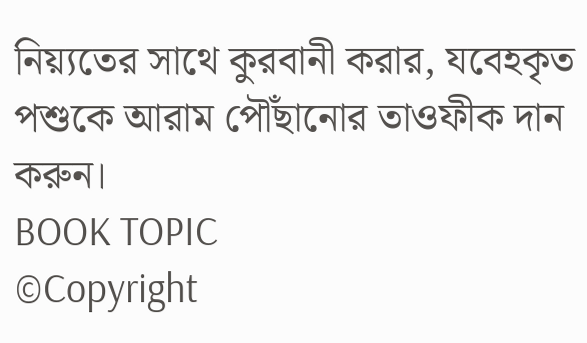নিয়্যতের সাথে কুরবানী করার, যবেহকৃত পশুকে আরাম পৌঁছানোর তাওফীক দান করুন।
BOOK TOPIC
©Copyright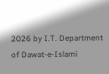2026 by I.T. Department of Dawat-e-Islami